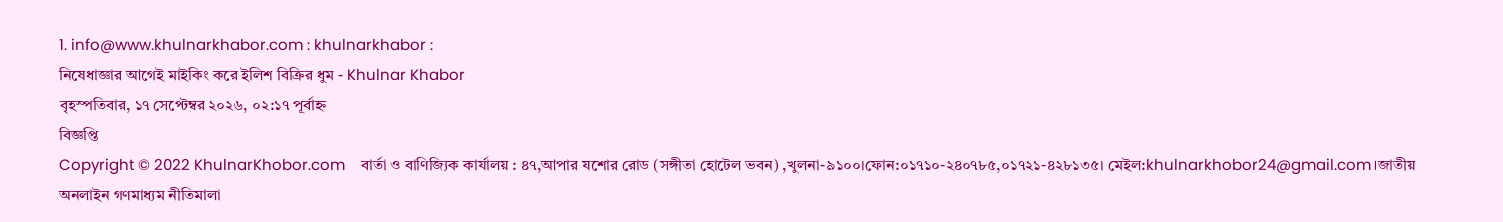1. info@www.khulnarkhabor.com : khulnarkhabor :
নিষেধাজ্ঞার আগেই মাইকিং করে ইলিশ বিক্রির ধুম - Khulnar Khabor
বৃহস্পতিবার, ১৭ সেপ্টেম্বর ২০২৬, ০২:১৭ পূর্বাহ্ন
বিজ্ঞপ্তি
Copyright © 2022 KhulnarKhobor.com    বার্তা ও বাণিজ্যিক কার্যালয় : ৪৭,আপার যশোর রোড (সঙ্গীতা হোটেল ভবন) ,খুলনা-৯১০০।ফোন:০১৭১০-২৪০৭৮৫,০১৭২১-৪২৮১৩৫। মেইল:khulnarkhobor24@gmail.com।জাতীয় অনলাইন গণমাধ্যম নীতিমালা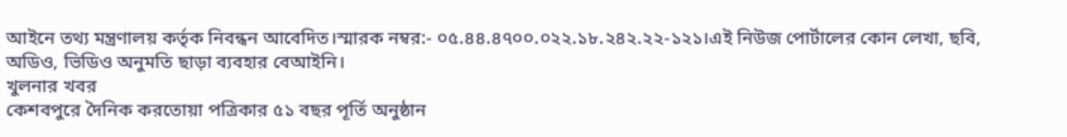আইনে তথ্য মন্ত্রণালয় কর্তৃক নিবন্ধন আবেদিত।স্মারক নম্বর:- ০৫.৪৪.৪৭০০.০২২.১৮.২৪২.২২-১২১।এই নিউজ পোর্টালের কোন লেখা, ছবি, অডিও, ভিডিও অনুমতি ছাড়া ব্যবহার বেআইনি।
খুলনার খবর
কেশবপুরে দৈনিক করতোয়া পত্রিকার ৫১ বছর পূর্তি অনুষ্ঠান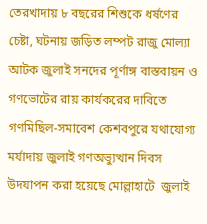তেরখাদায় ৮ বছরের শিশুকে ধর্ষণের চেষ্টা, ঘটনায় জড়িত লম্পট রাজু মোল্যা আটক জুলাই সনদের পূর্ণাঙ্গ বাস্তবায়ন ও গণভোটের রায় কার্যকরের দাবিতে গণমিছিল-সমাবেশ কেশবপুরে যথাযোগ্য মর্যাদায় জুলাই গণঅভ্যুত্থান দিবস উদযাপন করা হয়েছে মোল্লাহাটে  জুলাই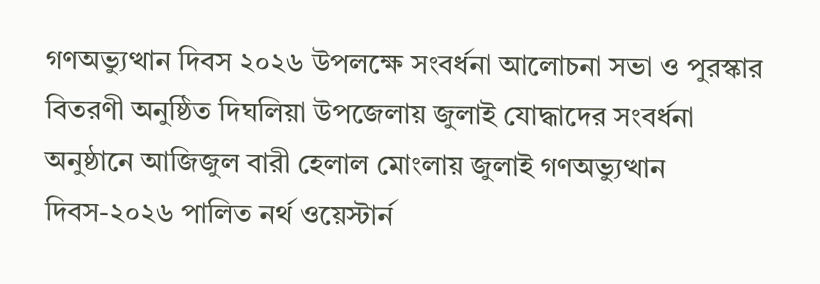গণঅভ্যুত্থান দিবস ২০২৬ উপলক্ষে সংবর্ধনা আলোচনা সভা ও পুরস্কার বিতরণী অনুষ্ঠিত দিঘলিয়া উপজেলায় জুলাই যোদ্ধাদের সংবর্ধনা অনুষ্ঠানে আজিজুল বারী হেলাল মোংলায় জুলাই গণঅভ্যুত্থান দিবস-২০২৬ পালিত নর্থ ওয়েস্টার্ন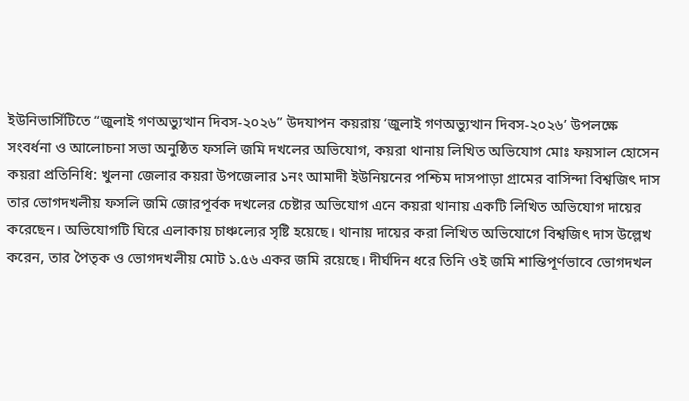ইউনিভার্সিটিতে “জুলাই গণঅভ্যুত্থান দিবস-২০২৬” উদযাপন কয়রায় ‘জুলাই গণঅভ্যুত্থান দিবস-২০২৬’ উপলক্ষে সংবর্ধনা ও আলোচনা সভা অনুষ্ঠিত ফসলি জমি দখলের অভিযোগ, কয়রা থানায় লিখিত অভিযোগ মোঃ ফয়সাল হোসেন কয়রা প্রতিনিধি: খুলনা জেলার কয়রা উপজেলার ১নং আমাদী ইউনিয়নের পশ্চিম দাসপাড়া গ্রামের বাসিন্দা বিশ্বজিৎ দাস তার ভোগদখলীয় ফসলি জমি জোরপূর্বক দখলের চেষ্টার অভিযোগ এনে কয়রা থানায় একটি লিখিত অভিযোগ দায়ের করেছেন। অভিযোগটি ঘিরে এলাকায় চাঞ্চল্যের সৃষ্টি হয়েছে। থানায় দায়ের করা লিখিত অভিযোগে বিশ্বজিৎ দাস উল্লেখ করেন, তার পৈতৃক ও ভোগদখলীয় মোট ১.৫৬ একর জমি রয়েছে। দীর্ঘদিন ধরে তিনি ওই জমি শান্তিপূর্ণভাবে ভোগদখল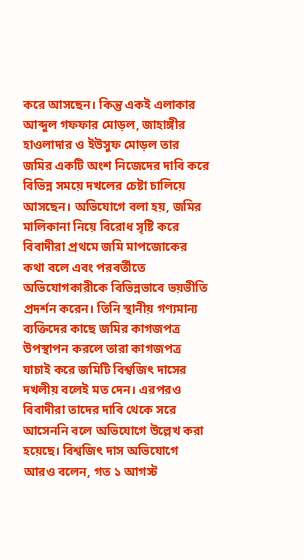করে আসছেন। কিন্তু একই এলাকার আব্দুল গফফার মোড়ল, জাহাঙ্গীর হাওলাদার ও ইউসুফ মোড়ল তার জমির একটি অংশ নিজেদের দাবি করে বিভিন্ন সময়ে দখলের চেষ্টা চালিয়ে আসছেন। অভিযোগে বলা হয়, জমির মালিকানা নিয়ে বিরোধ সৃষ্টি করে বিবাদীরা প্রথমে জমি মাপজোকের কথা বলে এবং পরবর্তীতে অভিযোগকারীকে বিভিন্নভাবে ভয়ভীতি প্রদর্শন করেন। তিনি স্থানীয় গণ্যমান্য ব্যক্তিদের কাছে জমির কাগজপত্র উপস্থাপন করলে তারা কাগজপত্র যাচাই করে জমিটি বিশ্বজিৎ দাসের দখলীয় বলেই মত দেন। এরপরও বিবাদীরা তাদের দাবি থেকে সরে আসেননি বলে অভিযোগে উল্লেখ করা হয়েছে। বিশ্বজিৎ দাস অভিযোগে আরও বলেন, গত ১ আগস্ট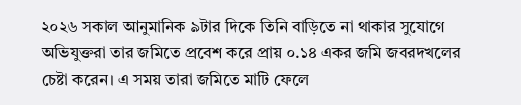২০২৬ সকাল আনুমানিক ৯টার দিকে তিনি বাড়িতে না থাকার সুযোগে অভিযুক্তরা তার জমিতে প্রবেশ করে প্রায় ০.১৪ একর জমি জবরদখলের চেষ্টা করেন। এ সময় তারা জমিতে মাটি ফেলে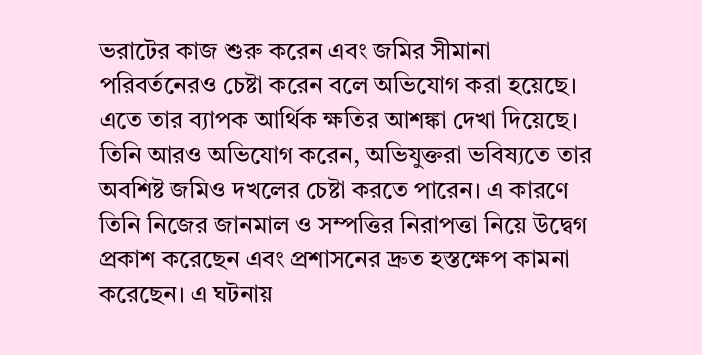ভরাটের কাজ শুরু করেন এবং জমির সীমানা পরিবর্তনেরও চেষ্টা করেন বলে অভিযোগ করা হয়েছে। এতে তার ব্যাপক আর্থিক ক্ষতির আশঙ্কা দেখা দিয়েছে। তিনি আরও অভিযোগ করেন, অভিযুক্তরা ভবিষ্যতে তার অবশিষ্ট জমিও দখলের চেষ্টা করতে পারেন। এ কারণে তিনি নিজের জানমাল ও সম্পত্তির নিরাপত্তা নিয়ে উদ্বেগ প্রকাশ করেছেন এবং প্রশাসনের দ্রুত হস্তক্ষেপ কামনা করেছেন। এ ঘটনায়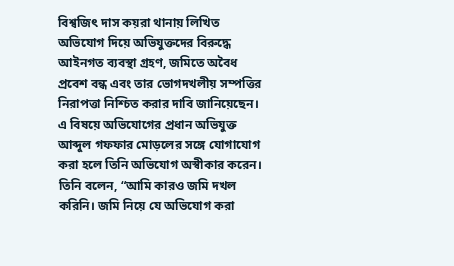বিশ্বজিৎ দাস কয়রা থানায় লিখিত অভিযোগ দিয়ে অভিযুক্তদের বিরুদ্ধে আইনগত ব্যবস্থা গ্রহণ, জমিতে অবৈধ প্রবেশ বন্ধ এবং তার ভোগদখলীয় সম্পত্তির নিরাপত্তা নিশ্চিত করার দাবি জানিয়েছেন। এ বিষয়ে অভিযোগের প্রধান অভিযুক্ত আব্দুল গফফার মোড়লের সঙ্গে যোগাযোগ করা হলে তিনি অভিযোগ অস্বীকার করেন। তিনি বলেন, “আমি কারও জমি দখল করিনি। জমি নিয়ে যে অভিযোগ করা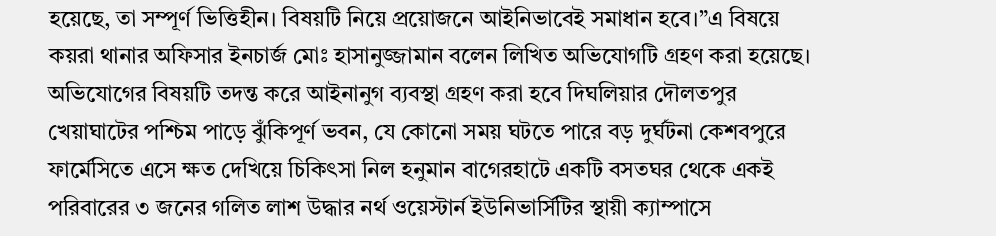হয়েছে, তা সম্পূর্ণ ভিত্তিহীন। বিষয়টি নিয়ে প্রয়োজনে আইনিভাবেই সমাধান হবে।”এ বিষয়ে কয়রা থানার অফিসার ইনচার্জ মোঃ হাসানুজ্জামান বলেন লিখিত অভিযোগটি গ্রহণ করা হয়েছে। অভিযোগের বিষয়টি তদন্ত করে আইনানুগ ব্যবস্থা গ্রহণ করা হবে দিঘলিয়ার দৌলতপুর খেয়াঘাটের পশ্চিম পাড়ে ঝুঁকিপূর্ণ ভবন, যে কোনো সময় ঘটতে পারে বড় দুর্ঘটনা কেশবপুরে ফার্মেসিতে এসে ক্ষত দেখিয়ে চিকিৎসা নিল হনুমান বাগেরহাটে একটি বসতঘর থেকে একই পরিবারের ৩ জনের গলিত লাশ উদ্ধার নর্থ ওয়েস্টার্ন ইউনিভার্সিটির স্থায়ী ক্যাম্পাসে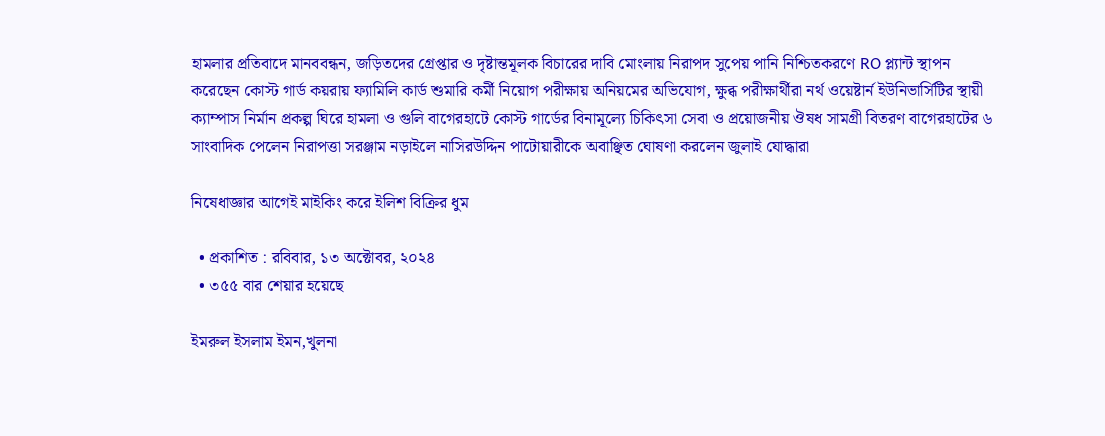হামলার প্রতিবাদে মানববন্ধন, জড়িতদের গ্রেপ্তার ও দৃষ্টান্তমূলক বিচারের দাবি মোংলায় নিরাপদ সুপেয় পানি নিশ্চিতকরণে RO প্ল্যান্ট স্থাপন করেছেন কোস্ট গার্ড কয়রায় ফ্যামিলি কার্ড শুমারি কর্মী নিয়োগ পরীক্ষায় অনিয়মের অভিযোগ, ক্ষুব্ধ পরীক্ষার্থীরা নর্থ ওয়েষ্টার্ন ইউনিভার্সিটির স্থায়ী ক্যাম্পাস নির্মান প্রকল্প ঘিরে হামলা ও গুলি বাগেরহাটে কোস্ট গার্ডের বিনামূল্যে চিকিৎসা সেবা ও প্রয়োজনীয় ঔষধ সামগ্রী বিতরণ বাগেরহাটের ৬ সাংবাদিক পেলেন নিরাপত্তা সরঞ্জাম নড়াইলে নাসিরউদ্দিন পাটোয়ারীকে অবাঞ্ছিত ঘোষণা করলেন জুলাই যোদ্ধারা

নিষেধাজ্ঞার আগেই মাইকিং করে ইলিশ বিক্রির ধুম

  • প্রকাশিত : রবিবার, ১৩ অক্টোবর, ২০২৪
  • ৩৫৫ বার শেয়ার হয়েছে

ইমরুল ইসলাম ইমন,খুলনা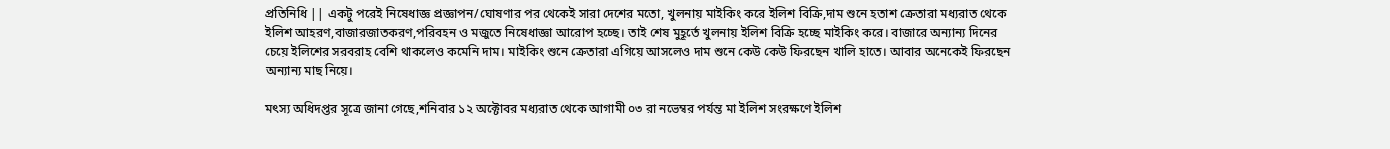প্রতিনিধি || একটু পরেই নিষেধাজ্ঞ প্রজ্ঞাপন/ঘোষণার পর থেকেই সারা দেশের মতো, খুলনায় মাইকিং করে ইলিশ বিক্রি,দাম শুনে হতাশ ক্রেতারা মধ্যরাত থেকে ইলিশ আহরণ,বাজারজাতকরণ,পরিবহন ও মজুতে নিষেধাজ্ঞা আরোপ হচ্ছে। তাই শেষ মুহূর্তে খুলনায় ইলিশ বিক্রি হচ্ছে মাইকিং করে। বাজারে অন্যান্য দিনের চেয়ে ইলিশের সরবরাহ বেশি থাকলেও কমেনি দাম। মাইকিং শুনে ক্রেতারা এগিয়ে আসলেও দাম শুনে কেউ কেউ ফিরছেন খালি হাতে। আবার অনেকেই ফিরছেন অন্যান্য মাছ নিয়ে।

মৎস্য অধিদপ্তর সূত্রে জানা গেছে,শনিবার ১২ অক্টোবর মধ্যরাত থেকে আগামী ০৩ রা নভেম্বর পর্যন্ত মা ইলিশ সংরক্ষণে ইলিশ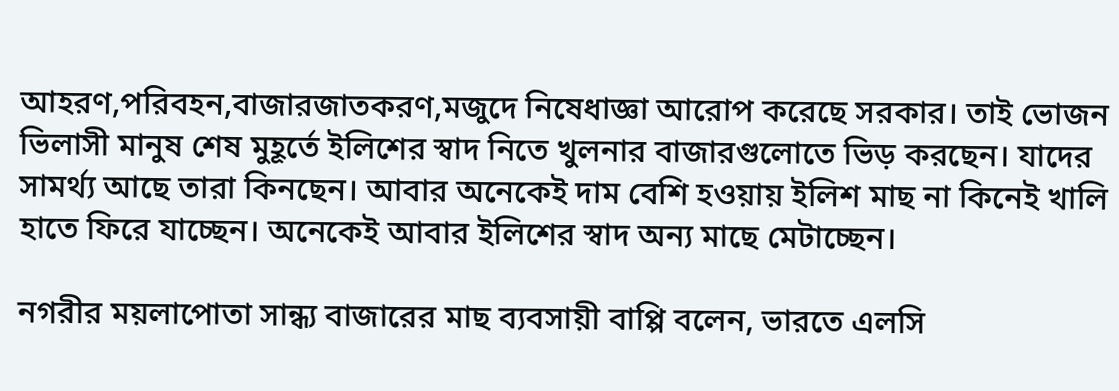আহরণ,পরিবহন,বাজারজাতকরণ,মজুদে নিষেধাজ্ঞা আরোপ করেছে সরকার। তাই ভোজন ভিলাসী মানুষ শেষ মুহূর্তে ইলিশের স্বাদ নিতে খুলনার বাজারগুলোতে ভিড় করছেন। যাদের সামর্থ্য আছে তারা কিনছেন। আবার অনেকেই দাম বেশি হওয়ায় ইলিশ মাছ না কিনেই খালি হাতে ফিরে যাচ্ছেন। অনেকেই আবার ইলিশের স্বাদ অন্য মাছে মেটাচ্ছেন।

নগরীর ময়লাপোতা সান্ধ্য বাজারের মাছ ব্যবসায়ী বাপ্পি বলেন, ভারতে এলসি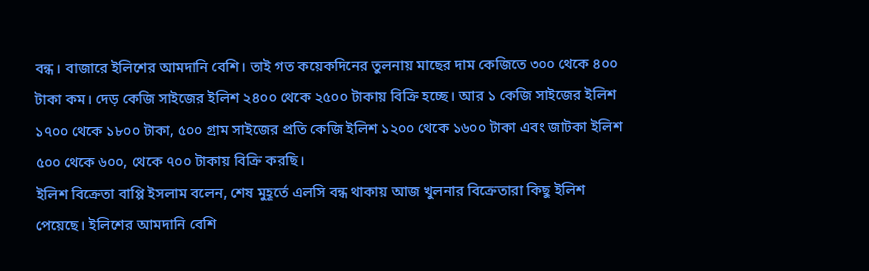বন্ধ। বাজারে ইলিশের আমদানি বেশি। তাই গত কয়েকদিনের তুলনায় মাছের দাম কেজিতে ৩০০ থেকে ৪০০ টাকা কম। দেড় কেজি সাইজের ইলিশ ২৪০০ থেকে ২৫০০ টাকায় বিক্রি হচ্ছে। আর ১ কেজি সাইজের ইলিশ ১৭০০ থেকে ১৮০০ টাকা, ৫০০ গ্রাম সাইজের প্রতি কেজি ইলিশ ১২০০ থেকে ১৬০০ টাকা এবং জাটকা ইলিশ ৫০০ থেকে ৬০০, থেকে ৭০০ টাকায় বিক্রি করছি।
ইলিশ বিক্রেতা বাপ্পি ইসলাম বলেন, শেষ মুহূর্তে এলসি বন্ধ থাকায় আজ খুলনার বিক্রেতারা কিছু ইলিশ পেয়েছে। ইলিশের আমদানি বেশি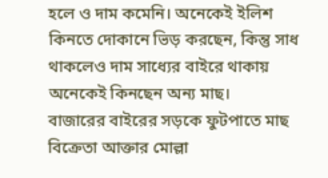হলে ও দাম কমেনি। অনেকেই ইলিশ কিনতে দোকানে ভিড় করছেন, কিন্তু সাধ থাকলেও দাম সাধ্যের বাইরে থাকায় অনেকেই কিনছেন অন্য মাছ।
বাজারের বাইরের সড়কে ফুটপাতে মাছ বিক্রেতা আক্তার মোল্লা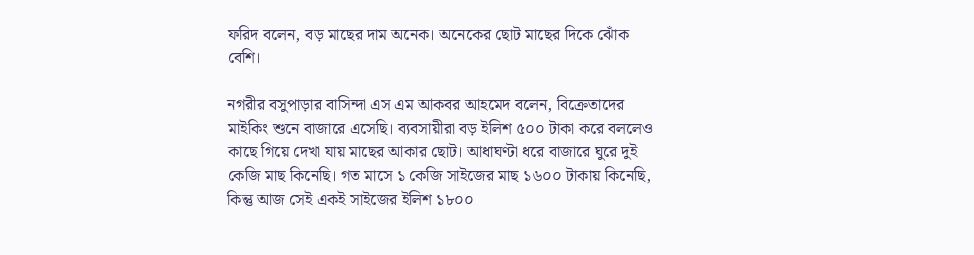ফরিদ বলেন, বড় মাছের দাম অনেক। অনেকের ছোট মাছের দিকে ঝোঁক বেশি।

নগরীর বসুপাড়ার বাসিন্দা এস এম আকবর আহমেদ বলেন, বিক্রেতাদের মাইকিং শুনে বাজারে এসেছি। ব্যবসায়ীরা বড় ইলিশ ৫০০ টাকা করে বললেও কাছে গিয়ে দেখা যায় মাছের আকার ছোট। আধাঘণ্টা ধরে বাজারে ঘুরে দুই কেজি মাছ কিনেছি। গত মাসে ১ কেজি সাইজের মাছ ১৬০০ টাকায় কিনেছি, কিন্তু আজ সেই একই সাইজের ইলিশ ১৮০০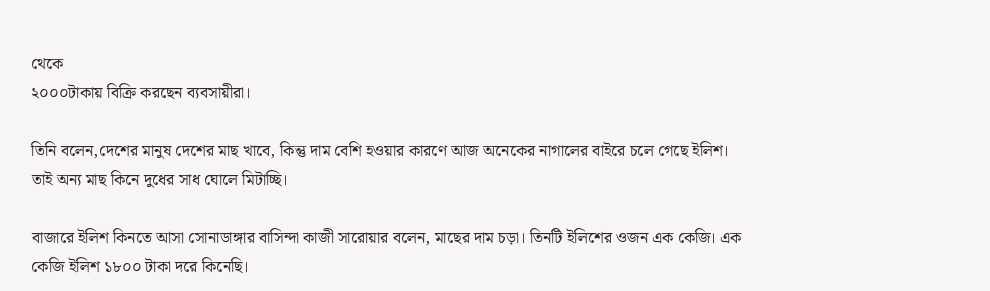থেকে
২০০০টাকায় বিক্রি করছেন ব্যবসায়ীরা।

তিনি বলেন,দেশের মানুষ দেশের মাছ খাবে, কিন্তু দাম বেশি হওয়ার কারণে আজ অনেকের নাগালের বাইরে চলে গেছে ইলিশ। তাই অন্য মাছ কিনে দুধের সাধ ঘোলে মিটাচ্ছি।

বাজারে ইলিশ কিনতে আসা সোনাডাঙ্গার বাসিন্দা কাজী সারোয়ার বলেন, মাছের দাম চড়া। তিনটি ইলিশের ওজন এক কেজি। এক কেজি ইলিশ ১৮০০ টাকা দরে কিনেছি।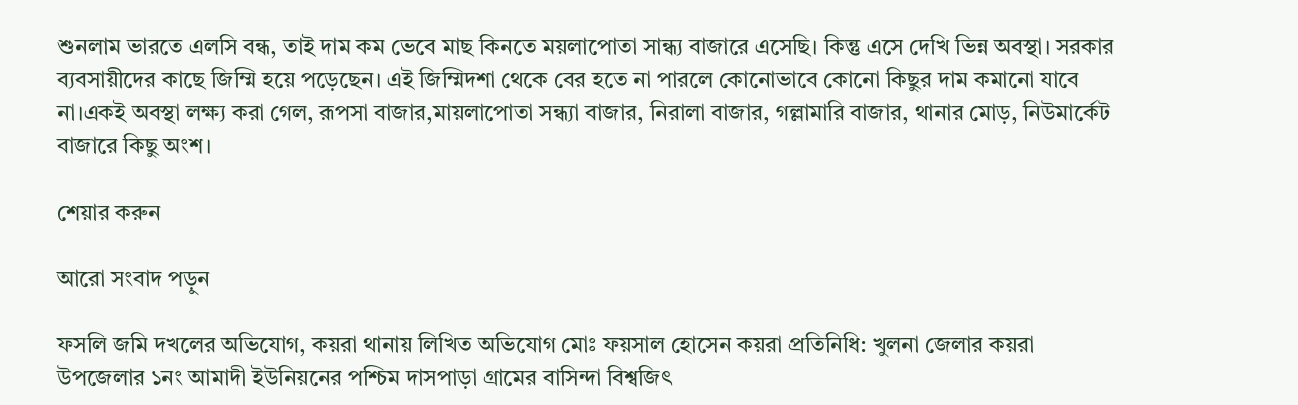শুনলাম ভারতে এলসি বন্ধ, তাই দাম কম ভেবে মাছ কিনতে ময়লাপোতা সান্ধ্য বাজারে এসেছি। কিন্তু এসে দেখি ভিন্ন অবস্থা। সরকার ব্যবসায়ীদের কাছে জিম্মি হয়ে পড়েছেন। এই জিম্মিদশা থেকে বের হতে না পারলে কোনোভাবে কোনো কিছুর দাম কমানো যাবে না।একই অবস্থা লক্ষ্য করা গেল, রূপসা বাজার,মায়লাপোতা সন্ধ্যা বাজার, নিরালা বাজার, গল্লামারি বাজার, থানার মোড়, নিউমার্কেট বাজারে কিছু অংশ।

শেয়ার করুন

আরো সংবাদ পড়ুন

ফসলি জমি দখলের অভিযোগ, কয়রা থানায় লিখিত অভিযোগ মোঃ ফয়সাল হোসেন কয়রা প্রতিনিধি: খুলনা জেলার কয়রা উপজেলার ১নং আমাদী ইউনিয়নের পশ্চিম দাসপাড়া গ্রামের বাসিন্দা বিশ্বজিৎ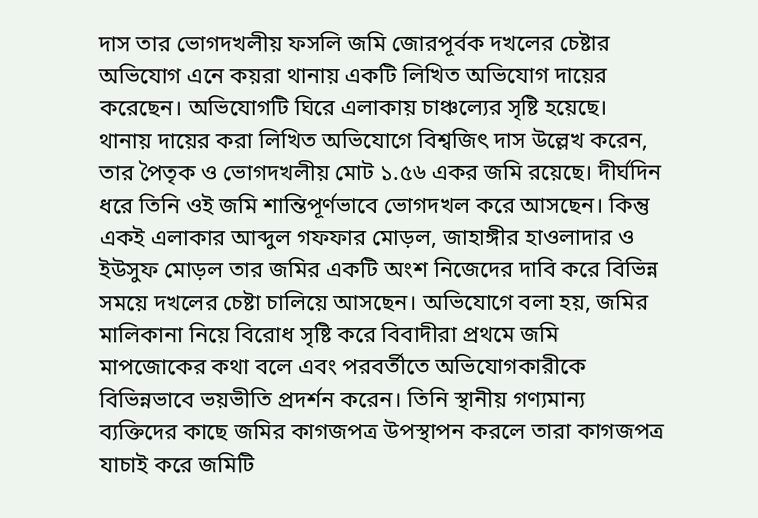দাস তার ভোগদখলীয় ফসলি জমি জোরপূর্বক দখলের চেষ্টার অভিযোগ এনে কয়রা থানায় একটি লিখিত অভিযোগ দায়ের করেছেন। অভিযোগটি ঘিরে এলাকায় চাঞ্চল্যের সৃষ্টি হয়েছে। থানায় দায়ের করা লিখিত অভিযোগে বিশ্বজিৎ দাস উল্লেখ করেন, তার পৈতৃক ও ভোগদখলীয় মোট ১.৫৬ একর জমি রয়েছে। দীর্ঘদিন ধরে তিনি ওই জমি শান্তিপূর্ণভাবে ভোগদখল করে আসছেন। কিন্তু একই এলাকার আব্দুল গফফার মোড়ল, জাহাঙ্গীর হাওলাদার ও ইউসুফ মোড়ল তার জমির একটি অংশ নিজেদের দাবি করে বিভিন্ন সময়ে দখলের চেষ্টা চালিয়ে আসছেন। অভিযোগে বলা হয়, জমির মালিকানা নিয়ে বিরোধ সৃষ্টি করে বিবাদীরা প্রথমে জমি মাপজোকের কথা বলে এবং পরবর্তীতে অভিযোগকারীকে বিভিন্নভাবে ভয়ভীতি প্রদর্শন করেন। তিনি স্থানীয় গণ্যমান্য ব্যক্তিদের কাছে জমির কাগজপত্র উপস্থাপন করলে তারা কাগজপত্র যাচাই করে জমিটি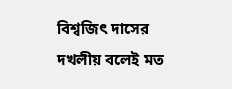বিশ্বজিৎ দাসের দখলীয় বলেই মত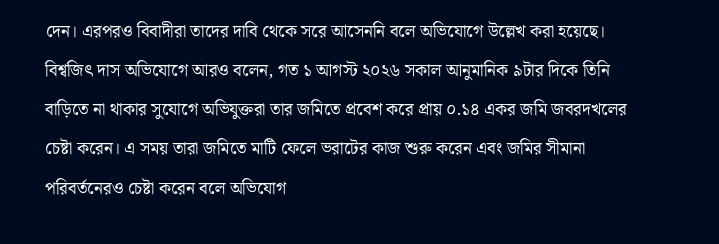দেন। এরপরও বিবাদীরা তাদের দাবি থেকে সরে আসেননি বলে অভিযোগে উল্লেখ করা হয়েছে। বিশ্বজিৎ দাস অভিযোগে আরও বলেন, গত ১ আগস্ট ২০২৬ সকাল আনুমানিক ৯টার দিকে তিনি বাড়িতে না থাকার সুযোগে অভিযুক্তরা তার জমিতে প্রবেশ করে প্রায় ০.১৪ একর জমি জবরদখলের চেষ্টা করেন। এ সময় তারা জমিতে মাটি ফেলে ভরাটের কাজ শুরু করেন এবং জমির সীমানা পরিবর্তনেরও চেষ্টা করেন বলে অভিযোগ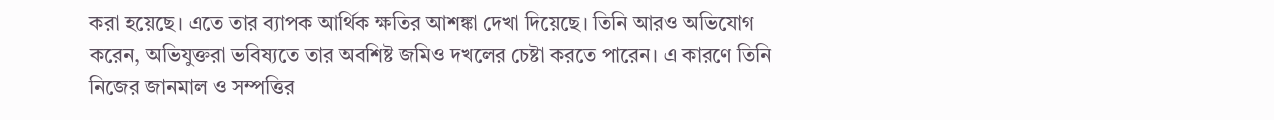করা হয়েছে। এতে তার ব্যাপক আর্থিক ক্ষতির আশঙ্কা দেখা দিয়েছে। তিনি আরও অভিযোগ করেন, অভিযুক্তরা ভবিষ্যতে তার অবশিষ্ট জমিও দখলের চেষ্টা করতে পারেন। এ কারণে তিনি নিজের জানমাল ও সম্পত্তির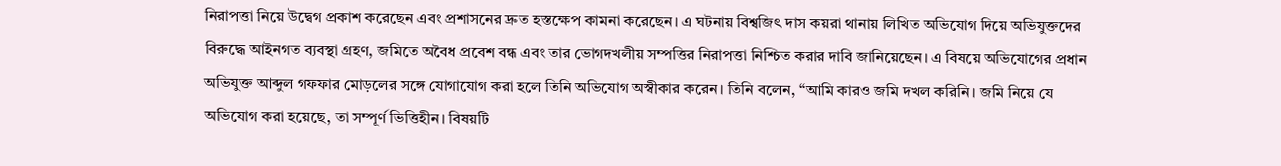নিরাপত্তা নিয়ে উদ্বেগ প্রকাশ করেছেন এবং প্রশাসনের দ্রুত হস্তক্ষেপ কামনা করেছেন। এ ঘটনায় বিশ্বজিৎ দাস কয়রা থানায় লিখিত অভিযোগ দিয়ে অভিযুক্তদের বিরুদ্ধে আইনগত ব্যবস্থা গ্রহণ, জমিতে অবৈধ প্রবেশ বন্ধ এবং তার ভোগদখলীয় সম্পত্তির নিরাপত্তা নিশ্চিত করার দাবি জানিয়েছেন। এ বিষয়ে অভিযোগের প্রধান অভিযুক্ত আব্দুল গফফার মোড়লের সঙ্গে যোগাযোগ করা হলে তিনি অভিযোগ অস্বীকার করেন। তিনি বলেন, “আমি কারও জমি দখল করিনি। জমি নিয়ে যে অভিযোগ করা হয়েছে, তা সম্পূর্ণ ভিত্তিহীন। বিষয়টি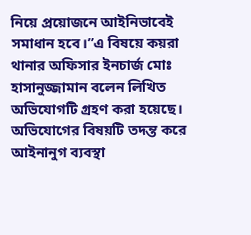নিয়ে প্রয়োজনে আইনিভাবেই সমাধান হবে।”এ বিষয়ে কয়রা থানার অফিসার ইনচার্জ মোঃ হাসানুজ্জামান বলেন লিখিত অভিযোগটি গ্রহণ করা হয়েছে। অভিযোগের বিষয়টি তদন্ত করে আইনানুগ ব্যবস্থা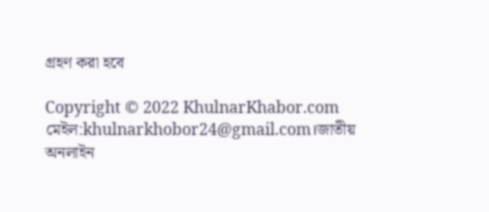গ্রহণ করা হবে

Copyright © 2022 KhulnarKhabor.com মেইল:khulnarkhobor24@gmail.com।জাতীয় অনলাইন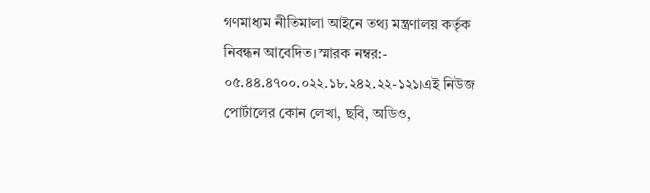গণমাধ্যম নীতিমালা আইনে তথ্য মন্ত্রণালয় কর্তৃক নিবন্ধন আবেদিত।স্মারক নম্বর:-  ০৫.৪৪.৪৭০০.০২২.১৮.২৪২.২২-১২১।এই নিউজ পোর্টালের কোন লেখা, ছবি, অডিও,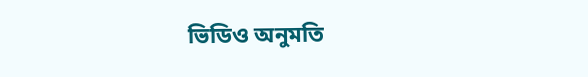ভিডিও অনুমতি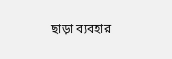ছাড়া ব্যবহার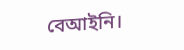বেআইনি।